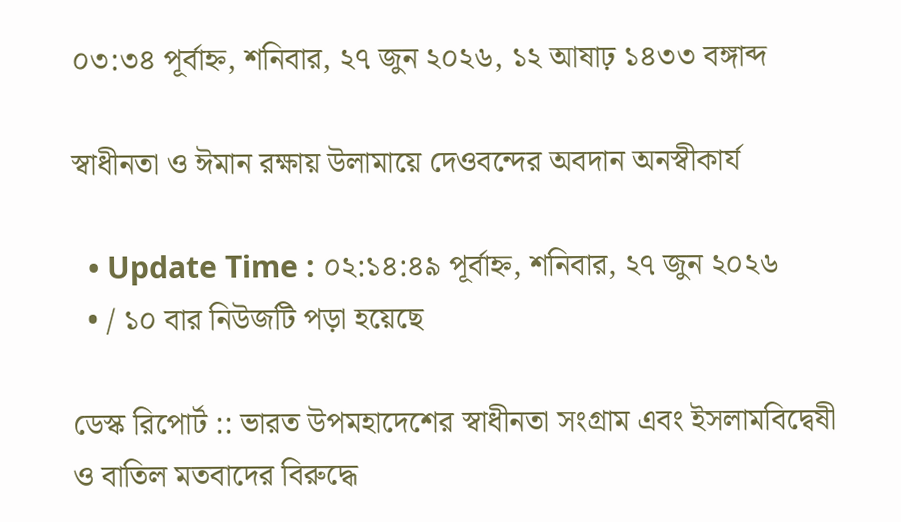০৩:৩৪ পূর্বাহ্ন, শনিবার, ২৭ জুন ২০২৬, ১২ আষাঢ় ১৪৩৩ বঙ্গাব্দ

স্বাধীনতা ও ঈমান রক্ষায় উলামায়ে দেওবন্দের অবদান অনস্বীকার্য

  • Update Time : ০২:১৪:৪৯ পূর্বাহ্ন, শনিবার, ২৭ জুন ২০২৬
  • / ১০ বার নিউজটি পড়া হয়েছে

ডেস্ক রিপোর্ট :: ভারত উপমহাদেশের স্বাধীনতা সংগ্রাম এবং ইসলামবিদ্বেষী ও বাতিল মতবাদের বিরুদ্ধে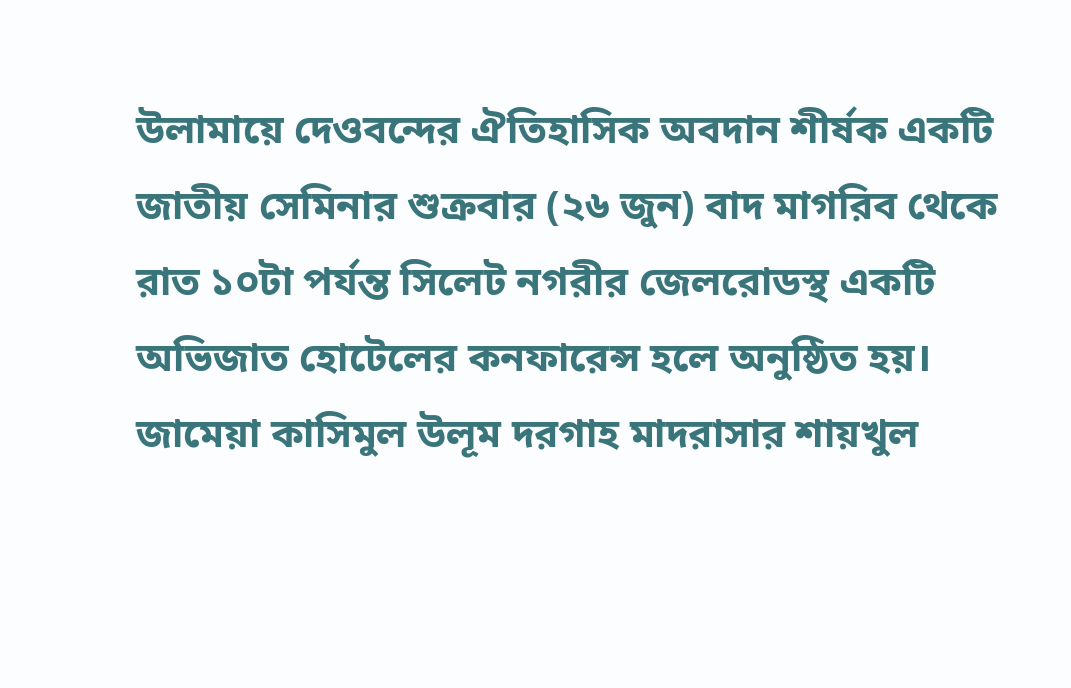উলামায়ে দেওবন্দের ঐতিহাসিক অবদান শীর্ষক একটি জাতীয় সেমিনার শুক্রবার (২৬ জুন) বাদ মাগরিব থেকে রাত ১০টা পর্যন্ত সিলেট নগরীর জেলরোডস্থ একটি অভিজাত হোটেলের কনফারেন্স হলে অনুষ্ঠিত হয়। জামেয়া কাসিমুল উলূম দরগাহ মাদরাসার শায়খুল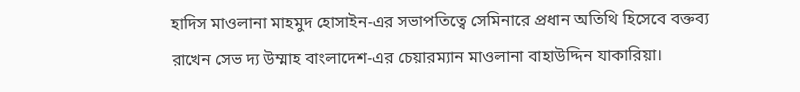হাদিস মাওলানা মাহমুদ হোসাইন-এর সভাপতিত্বে সেমিনারে প্রধান অতিথি হিসেবে বক্তব্য রাখেন সেভ দ্য উম্মাহ বাংলাদেশ-এর চেয়ারম্যান মাওলানা বাহাউদ্দিন যাকারিয়া।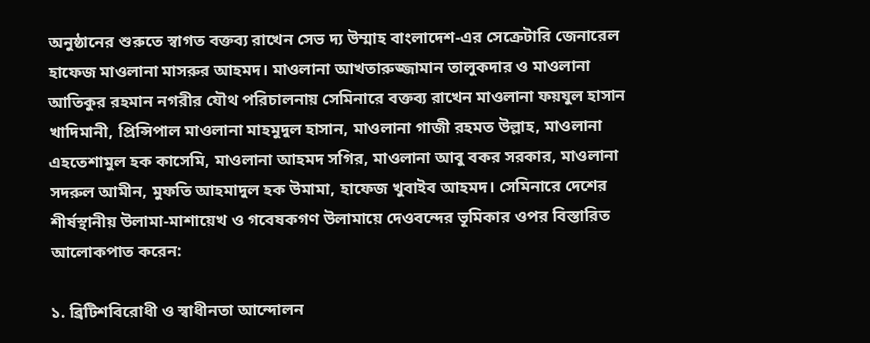অনুষ্ঠানের শুরুতে স্বাগত বক্তব্য রাখেন সেভ দ্য উম্মাহ বাংলাদেশ-এর সেক্রেটারি জেনারেল হাফেজ মাওলানা মাসরুর আহমদ। মাওলানা আখতারুজ্জামান তালুকদার ও মাওলানা আতিকুর রহমান নগরীর যৌথ পরিচালনায় সেমিনারে বক্তব্য রাখেন মাওলানা ফয়যুল হাসান খাদিমানী, প্রিন্সিপাল মাওলানা মাহমুদুল হাসান, মাওলানা গাজী রহমত উল্লাহ, মাওলানা এহতেশামুল হক কাসেমি, মাওলানা আহমদ সগির, মাওলানা আবু বকর সরকার, মাওলানা সদরুল আমীন, মুফতি আহমাদুল হক উমামা, হাফেজ খুবাইব আহমদ। সেমিনারে দেশের শীর্ষস্থানীয় উলামা-মাশায়েখ ও গবেষকগণ উলামায়ে দেওবন্দের ভূমিকার ওপর বিস্তারিত আলোকপাত করেন:

১. ব্রিটিশবিরোধী ও স্বাধীনতা আন্দোলন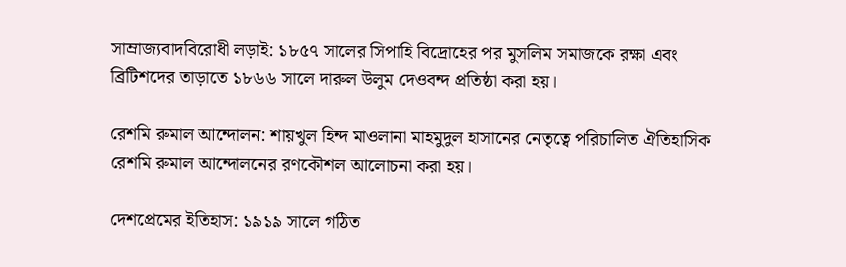সাম্রাজ্যবাদবিরোধী লড়াই: ১৮৫৭ সালের সিপাহি বিদ্রোহের পর মুসলিম সমাজকে রক্ষা এবং ব্রিটিশদের তাড়াতে ১৮৬৬ সালে দারুল উলুম দেওবন্দ প্রতিষ্ঠা করা হয়।

রেশমি রুমাল আন্দোলন: শায়খুল হিন্দ মাওলানা মাহমুদুল হাসানের নেতৃত্বে পরিচালিত ঐতিহাসিক রেশমি রুমাল আন্দোলনের রণকৌশল আলোচনা করা হয়।

দেশপ্রেমের ইতিহাস: ১৯১৯ সালে গঠিত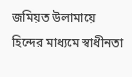জমিয়ত উলামায়ে হিন্দের মাধ্যমে স্বাধীনতা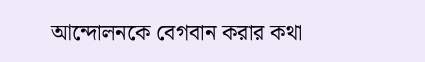আন্দোলনকে বেগবান করার কথা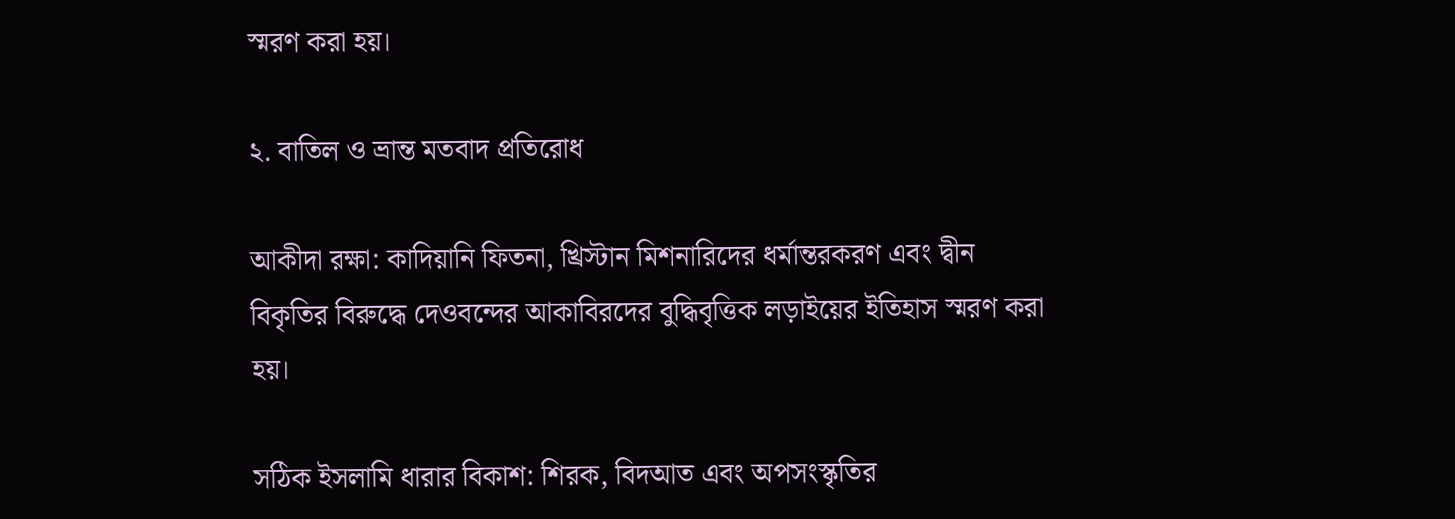স্মরণ করা হয়।

২. বাতিল ও ভ্রান্ত মতবাদ প্রতিরোধ

আকীদা রক্ষা: কাদিয়ানি ফিতনা, খ্রিস্টান মিশনারিদের ধর্মান্তরকরণ এবং দ্বীন বিকৃতির বিরুদ্ধে দেওবন্দের আকাবিরদের বুদ্ধিবৃত্তিক লড়াইয়ের ইতিহাস স্মরণ করা হয়।

সঠিক ইসলামি ধারার বিকাশ: শিরক, বিদআত এবং অপসংস্কৃতির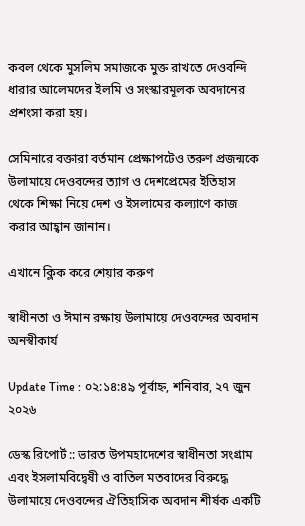কবল থেকে মুসলিম সমাজকে মুক্ত রাখতে দেওবন্দি ধারার আলেমদের ইলমি ও সংস্কারমূলক অবদানের প্রশংসা করা হয়।

সেমিনারে বক্তারা বর্তমান প্রেক্ষাপটেও তরুণ প্রজন্মকে উলামায়ে দেওবন্দের ত্যাগ ও দেশপ্রেমের ইতিহাস থেকে শিক্ষা নিয়ে দেশ ও ইসলামের কল্যাণে কাজ করার আহ্বান জানান।

এখানে ক্লিক করে শেয়ার করুণ

স্বাধীনতা ও ঈমান রক্ষায় উলামায়ে দেওবন্দের অবদান অনস্বীকার্য

Update Time : ০২:১৪:৪৯ পূর্বাহ্ন, শনিবার, ২৭ জুন ২০২৬

ডেস্ক রিপোর্ট :: ভারত উপমহাদেশের স্বাধীনতা সংগ্রাম এবং ইসলামবিদ্বেষী ও বাতিল মতবাদের বিরুদ্ধে উলামায়ে দেওবন্দের ঐতিহাসিক অবদান শীর্ষক একটি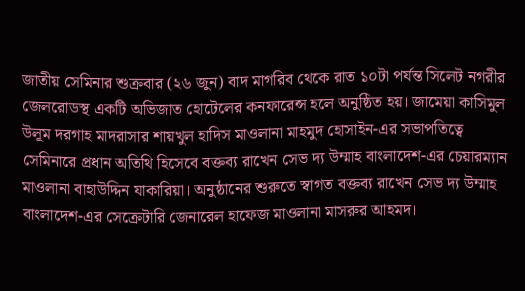জাতীয় সেমিনার শুক্রবার (২৬ জুন) বাদ মাগরিব থেকে রাত ১০টা পর্যন্ত সিলেট নগরীর জেলরোডস্থ একটি অভিজাত হোটেলের কনফারেন্স হলে অনুষ্ঠিত হয়। জামেয়া কাসিমুল উলূম দরগাহ মাদরাসার শায়খুল হাদিস মাওলানা মাহমুদ হোসাইন-এর সভাপতিত্বে সেমিনারে প্রধান অতিথি হিসেবে বক্তব্য রাখেন সেভ দ্য উম্মাহ বাংলাদেশ-এর চেয়ারম্যান মাওলানা বাহাউদ্দিন যাকারিয়া। অনুষ্ঠানের শুরুতে স্বাগত বক্তব্য রাখেন সেভ দ্য উম্মাহ বাংলাদেশ-এর সেক্রেটারি জেনারেল হাফেজ মাওলানা মাসরুর আহমদ।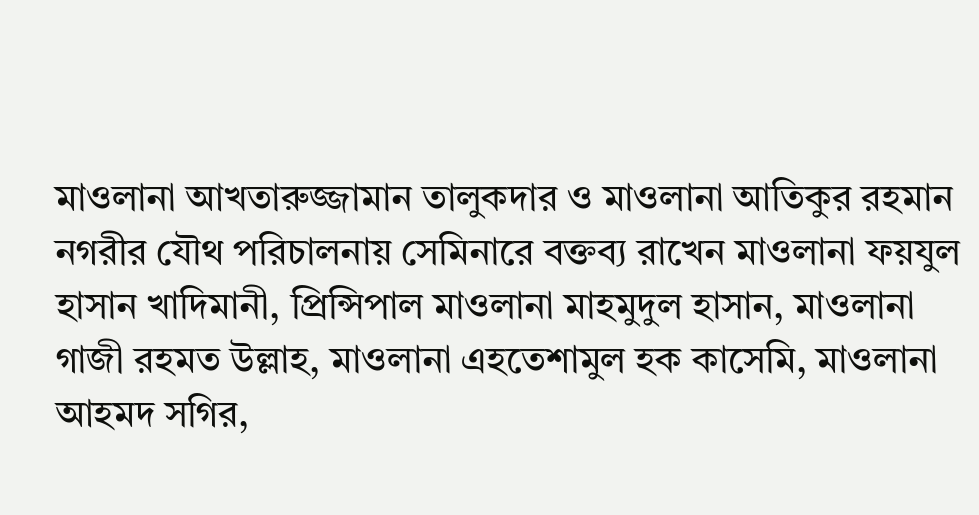মাওলানা আখতারুজ্জামান তালুকদার ও মাওলানা আতিকুর রহমান নগরীর যৌথ পরিচালনায় সেমিনারে বক্তব্য রাখেন মাওলানা ফয়যুল হাসান খাদিমানী, প্রিন্সিপাল মাওলানা মাহমুদুল হাসান, মাওলানা গাজী রহমত উল্লাহ, মাওলানা এহতেশামুল হক কাসেমি, মাওলানা আহমদ সগির,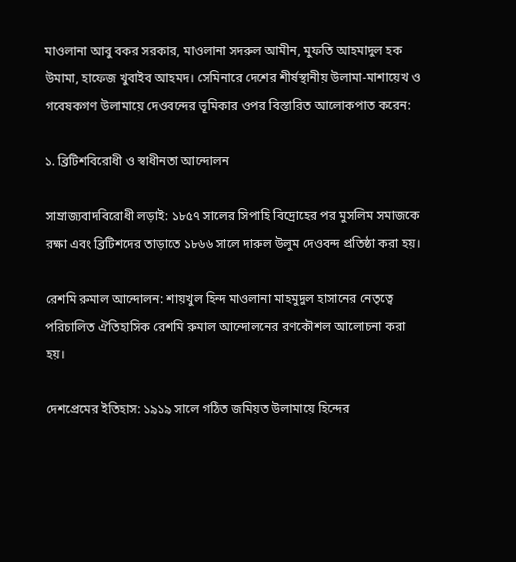মাওলানা আবু বকর সরকার, মাওলানা সদরুল আমীন, মুফতি আহমাদুল হক উমামা, হাফেজ খুবাইব আহমদ। সেমিনারে দেশের শীর্ষস্থানীয় উলামা-মাশায়েখ ও গবেষকগণ উলামায়ে দেওবন্দের ভূমিকার ওপর বিস্তারিত আলোকপাত করেন:

১. ব্রিটিশবিরোধী ও স্বাধীনতা আন্দোলন

সাম্রাজ্যবাদবিরোধী লড়াই: ১৮৫৭ সালের সিপাহি বিদ্রোহের পর মুসলিম সমাজকে রক্ষা এবং ব্রিটিশদের তাড়াতে ১৮৬৬ সালে দারুল উলুম দেওবন্দ প্রতিষ্ঠা করা হয়।

রেশমি রুমাল আন্দোলন: শায়খুল হিন্দ মাওলানা মাহমুদুল হাসানের নেতৃত্বে পরিচালিত ঐতিহাসিক রেশমি রুমাল আন্দোলনের রণকৌশল আলোচনা করা হয়।

দেশপ্রেমের ইতিহাস: ১৯১৯ সালে গঠিত জমিয়ত উলামায়ে হিন্দের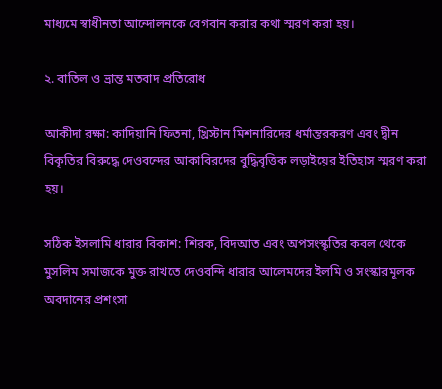মাধ্যমে স্বাধীনতা আন্দোলনকে বেগবান করার কথা স্মরণ করা হয়।

২. বাতিল ও ভ্রান্ত মতবাদ প্রতিরোধ

আকীদা রক্ষা: কাদিয়ানি ফিতনা, খ্রিস্টান মিশনারিদের ধর্মান্তরকরণ এবং দ্বীন বিকৃতির বিরুদ্ধে দেওবন্দের আকাবিরদের বুদ্ধিবৃত্তিক লড়াইয়ের ইতিহাস স্মরণ করা হয়।

সঠিক ইসলামি ধারার বিকাশ: শিরক, বিদআত এবং অপসংস্কৃতির কবল থেকে মুসলিম সমাজকে মুক্ত রাখতে দেওবন্দি ধারার আলেমদের ইলমি ও সংস্কারমূলক অবদানের প্রশংসা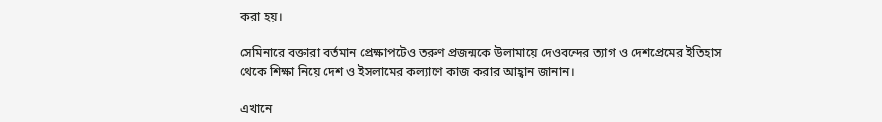করা হয়।

সেমিনারে বক্তারা বর্তমান প্রেক্ষাপটেও তরুণ প্রজন্মকে উলামায়ে দেওবন্দের ত্যাগ ও দেশপ্রেমের ইতিহাস থেকে শিক্ষা নিয়ে দেশ ও ইসলামের কল্যাণে কাজ করার আহ্বান জানান।

এখানে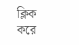ক্লিক করে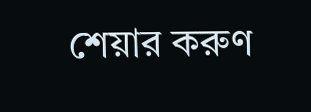শেয়ার করুণ